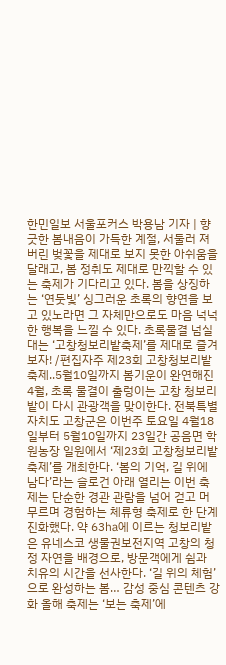한민일보 서울포커스 박용남 기자 | 향긋한 봄내음이 가득한 계절, 서둘러 져버린 벚꽃을 제대로 보지 못한 아쉬움을 달래고, 봄 정취도 제대로 만끽할 수 있는 축제가 기다리고 있다. 봄을 상징하는 ‘연둣빛’ 싱그러운 초록의 향연을 보고 있노라면 그 자체만으로도 마음 넉넉한 행복을 느낄 수 있다. 초록물결 넘실대는 ‘고창청보리밭축제’를 제대로 즐겨보자! /편집자주 제23회 고창청보리밭 축제..5월10일까지 봄기운이 완연해진 4월, 초록 물결이 출렁이는 고창 청보리밭이 다시 관광객을 맞이한다. 전북특별자치도 고창군은 이번주 토요일 4월18일부터 5월10일까지 23일간 공음면 학원농장 일원에서 ‘제23회 고창청보리밭축제’를 개최한다. ‘봄의 기억, 길 위에 남다’라는 슬로건 아래 열리는 이번 축제는 단순한 경관 관람을 넘어 걷고 머무르며 경험하는 체류형 축제로 한 단계 진화했다. 약 63㏊에 이르는 청보리밭은 유네스코 생물권보전지역 고창의 청정 자연을 배경으로, 방문객에게 쉼과 치유의 시간을 선사한다. ‘길 위의 체험’으로 완성하는 봄… 감성 중심 콘텐츠 강화 올해 축제는 ‘보는 축제’에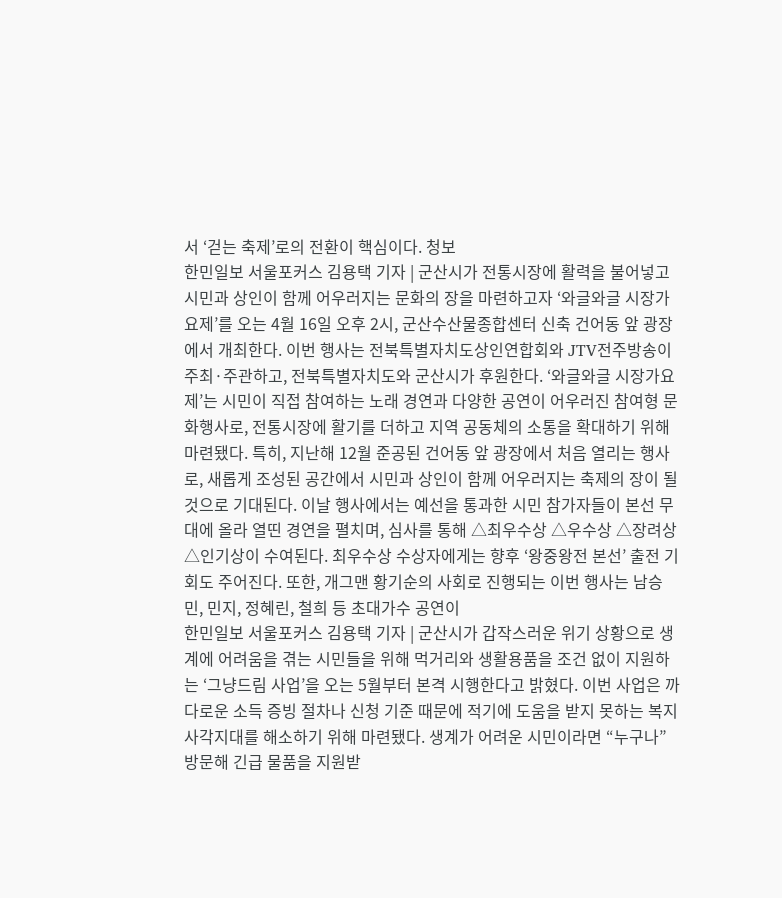서 ‘걷는 축제’로의 전환이 핵심이다. 청보
한민일보 서울포커스 김용택 기자 | 군산시가 전통시장에 활력을 불어넣고 시민과 상인이 함께 어우러지는 문화의 장을 마련하고자 ‘와글와글 시장가요제’를 오는 4월 16일 오후 2시, 군산수산물종합센터 신축 건어동 앞 광장에서 개최한다. 이번 행사는 전북특별자치도상인연합회와 JTV전주방송이 주최·주관하고, 전북특별자치도와 군산시가 후원한다. ‘와글와글 시장가요제’는 시민이 직접 참여하는 노래 경연과 다양한 공연이 어우러진 참여형 문화행사로, 전통시장에 활기를 더하고 지역 공동체의 소통을 확대하기 위해 마련됐다. 특히, 지난해 12월 준공된 건어동 앞 광장에서 처음 열리는 행사로, 새롭게 조성된 공간에서 시민과 상인이 함께 어우러지는 축제의 장이 될 것으로 기대된다. 이날 행사에서는 예선을 통과한 시민 참가자들이 본선 무대에 올라 열띤 경연을 펼치며, 심사를 통해 △최우수상 △우수상 △장려상 △인기상이 수여된다. 최우수상 수상자에게는 향후 ‘왕중왕전 본선’ 출전 기회도 주어진다. 또한, 개그맨 황기순의 사회로 진행되는 이번 행사는 남승민, 민지, 정혜린, 철희 등 초대가수 공연이
한민일보 서울포커스 김용택 기자 | 군산시가 갑작스러운 위기 상황으로 생계에 어려움을 겪는 시민들을 위해 먹거리와 생활용품을 조건 없이 지원하는 ‘그냥드림 사업’을 오는 5월부터 본격 시행한다고 밝혔다. 이번 사업은 까다로운 소득 증빙 절차나 신청 기준 때문에 적기에 도움을 받지 못하는 복지 사각지대를 해소하기 위해 마련됐다. 생계가 어려운 시민이라면 “누구나” 방문해 긴급 물품을 지원받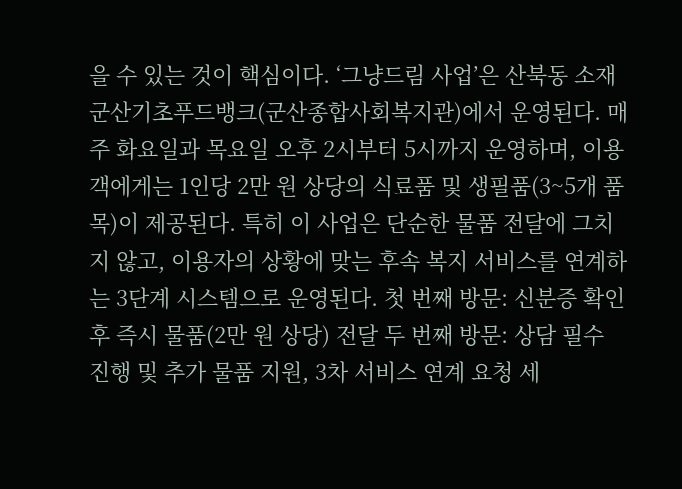을 수 있는 것이 핵심이다. ‘그냥드림 사업’은 산북동 소재 군산기초푸드뱅크(군산종합사회복지관)에서 운영된다. 매주 화요일과 목요일 오후 2시부터 5시까지 운영하며, 이용객에게는 1인당 2만 원 상당의 식료품 및 생필품(3~5개 품목)이 제공된다. 특히 이 사업은 단순한 물품 전달에 그치지 않고, 이용자의 상황에 맞는 후속 복지 서비스를 연계하는 3단계 시스템으로 운영된다. 첫 번째 방문: 신분증 확인 후 즉시 물품(2만 원 상당) 전달 두 번째 방문: 상담 필수 진행 및 추가 물품 지원, 3차 서비스 연계 요청 세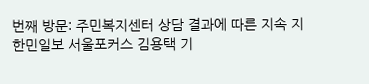번째 방문: 주민복지센터 상담 결과에 따른 지속 지
한민일보 서울포커스 김용택 기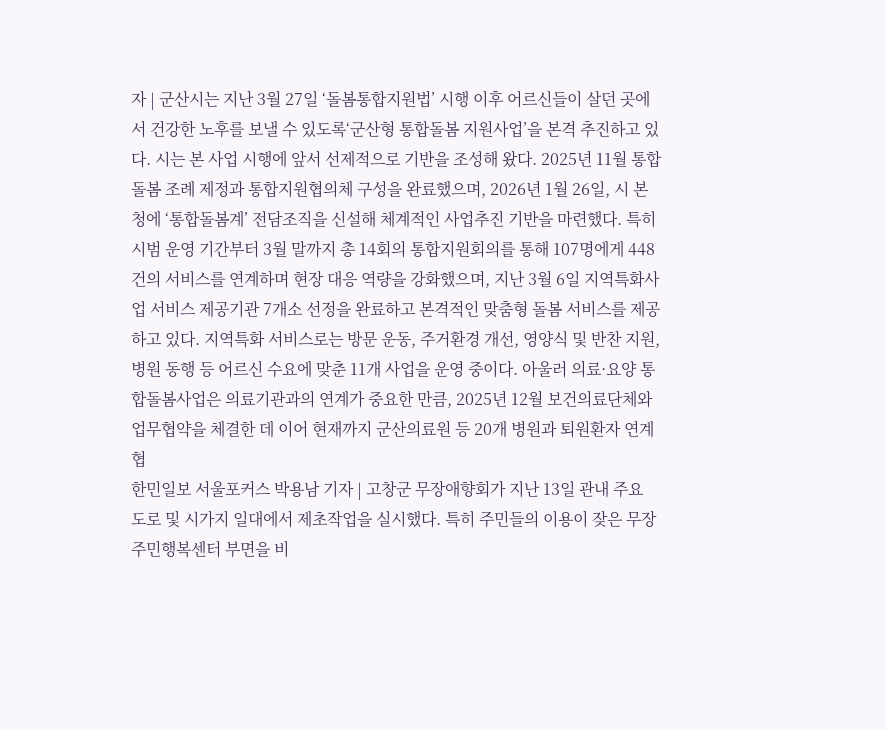자 | 군산시는 지난 3월 27일 ‘돌봄통합지원법’ 시행 이후 어르신들이 살던 곳에서 건강한 노후를 보낼 수 있도록‘군산형 통합돌봄 지원사업’을 본격 추진하고 있다. 시는 본 사업 시행에 앞서 선제적으로 기반을 조성해 왔다. 2025년 11월 통합돌봄 조례 제정과 통합지원협의체 구성을 완료했으며, 2026년 1월 26일, 시 본청에 ‘통합돌봄계’ 전담조직을 신설해 체계적인 사업추진 기반을 마련했다. 특히 시범 운영 기간부터 3월 말까지 총 14회의 통합지원회의를 통해 107명에게 448건의 서비스를 연계하며 현장 대응 역량을 강화했으며, 지난 3월 6일 지역특화사업 서비스 제공기관 7개소 선정을 완료하고 본격적인 맞춤형 돌봄 서비스를 제공하고 있다. 지역특화 서비스로는 방문 운동, 주거환경 개선, 영양식 및 반찬 지원, 병원 동행 등 어르신 수요에 맞춘 11개 사업을 운영 중이다. 아울러 의료·요양 통합돌봄사업은 의료기관과의 연계가 중요한 만큼, 2025년 12월 보건의료단체와 업무협약을 체결한 데 이어 현재까지 군산의료원 등 20개 병원과 퇴원환자 연계 협
한민일보 서울포커스 박용남 기자 | 고창군 무장애향회가 지난 13일 관내 주요 도로 및 시가지 일대에서 제초작업을 실시했다. 특히 주민들의 이용이 잦은 무장주민행복센터 부면을 비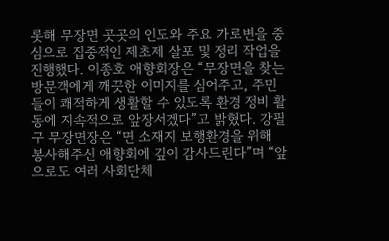롯해 무장면 곳곳의 인도와 주요 가로변을 중심으로 집중적인 제초제 살포 및 정리 작업을 진행했다. 이종호 애향회장은 “무장면을 찾는 방문객에게 깨끗한 이미지를 심어주고, 주민들이 쾌적하게 생활할 수 있도록 환경 정비 활동에 지속적으로 앞장서겠다”고 밝혔다. 강필구 무장면장은 “면 소재지 보행환경을 위해 봉사해주신 애향회에 깊이 감사드린다”며 “앞으로도 여러 사회단체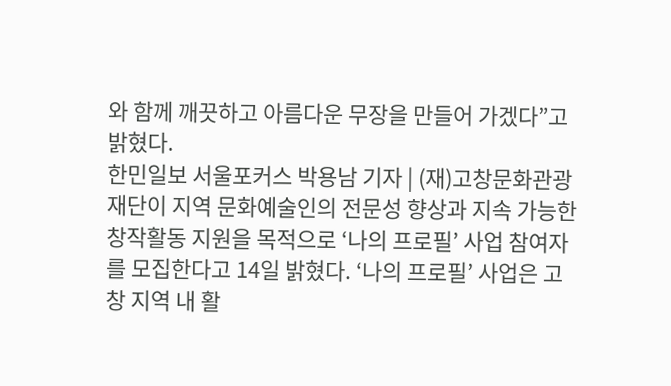와 함께 깨끗하고 아름다운 무장을 만들어 가겠다”고 밝혔다.
한민일보 서울포커스 박용남 기자 | (재)고창문화관광재단이 지역 문화예술인의 전문성 향상과 지속 가능한 창작활동 지원을 목적으로 ‘나의 프로필’ 사업 참여자를 모집한다고 14일 밝혔다. ‘나의 프로필’ 사업은 고창 지역 내 활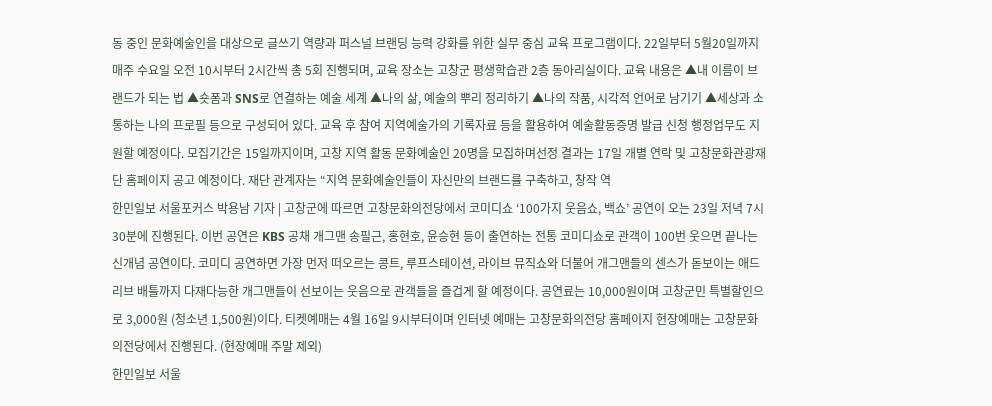동 중인 문화예술인을 대상으로 글쓰기 역량과 퍼스널 브랜딩 능력 강화를 위한 실무 중심 교육 프로그램이다. 22일부터 5월20일까지 매주 수요일 오전 10시부터 2시간씩 총 5회 진행되며, 교육 장소는 고창군 평생학습관 2층 동아리실이다. 교육 내용은 ▲내 이름이 브랜드가 되는 법 ▲숏폼과 SNS로 연결하는 예술 세계 ▲나의 삶, 예술의 뿌리 정리하기 ▲나의 작품, 시각적 언어로 남기기 ▲세상과 소통하는 나의 프로필 등으로 구성되어 있다. 교육 후 참여 지역예술가의 기록자료 등을 활용하여 예술활동증명 발급 신청 행정업무도 지원할 예정이다. 모집기간은 15일까지이며, 고창 지역 활동 문화예술인 20명을 모집하며선정 결과는 17일 개별 연락 및 고창문화관광재단 홈페이지 공고 예정이다. 재단 관계자는 “지역 문화예술인들이 자신만의 브랜드를 구축하고, 창작 역
한민일보 서울포커스 박용남 기자 | 고창군에 따르면 고창문화의전당에서 코미디쇼 ‘100가지 웃음쇼, 백쇼’ 공연이 오는 23일 저녁 7시 30분에 진행된다. 이번 공연은 KBS 공채 개그맨 송필근, 홍현호, 윤승현 등이 출연하는 전통 코미디쇼로 관객이 100번 웃으면 끝나는 신개념 공연이다. 코미디 공연하면 가장 먼저 떠오르는 콩트, 루프스테이션, 라이브 뮤직쇼와 더불어 개그맨들의 센스가 돋보이는 애드리브 배틀까지 다재다능한 개그맨들이 선보이는 웃음으로 관객들을 즐겁게 할 예정이다. 공연료는 10,000원이며 고창군민 특별할인으로 3,000원 (청소년 1,500원)이다. 티켓예매는 4월 16일 9시부터이며 인터넷 예매는 고창문화의전당 홈페이지 현장예매는 고창문화의전당에서 진행된다. (현장예매 주말 제외)
한민일보 서울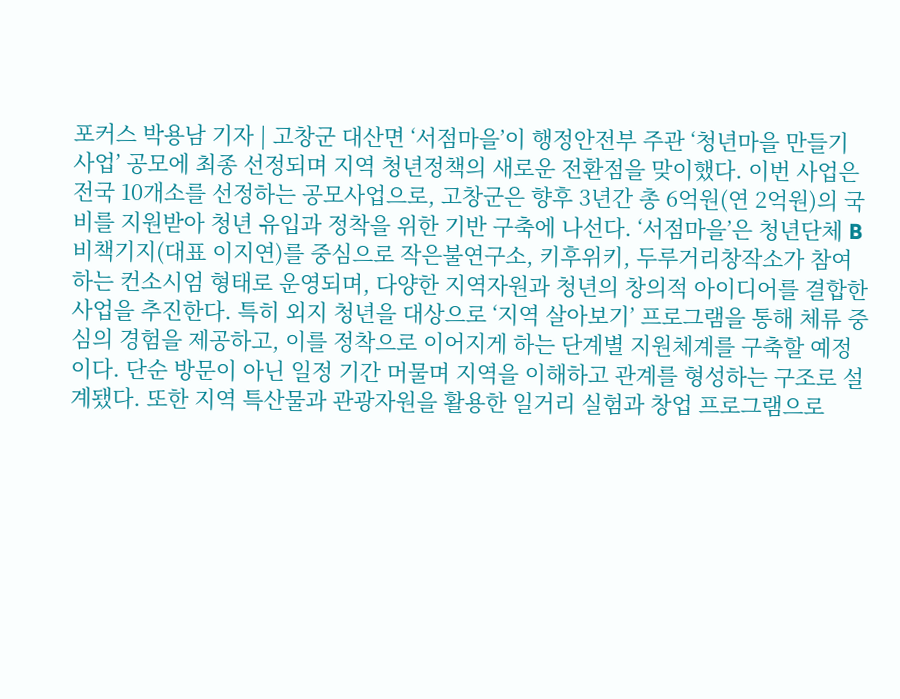포커스 박용남 기자 | 고창군 대산면 ‘서점마을’이 행정안전부 주관 ‘청년마을 만들기 사업’ 공모에 최종 선정되며 지역 청년정책의 새로운 전환점을 맞이했다. 이번 사업은 전국 10개소를 선정하는 공모사업으로, 고창군은 향후 3년간 총 6억원(연 2억원)의 국비를 지원받아 청년 유입과 정착을 위한 기반 구축에 나선다. ‘서점마을’은 청년단체 B비책기지(대표 이지연)를 중심으로 작은불연구소, 키후위키, 두루거리창작소가 참여하는 컨소시엄 형태로 운영되며, 다양한 지역자원과 청년의 창의적 아이디어를 결합한 사업을 추진한다. 특히 외지 청년을 대상으로 ‘지역 살아보기’ 프로그램을 통해 체류 중심의 경험을 제공하고, 이를 정착으로 이어지게 하는 단계별 지원체계를 구축할 예정이다. 단순 방문이 아닌 일정 기간 머물며 지역을 이해하고 관계를 형성하는 구조로 설계됐다. 또한 지역 특산물과 관광자원을 활용한 일거리 실험과 창업 프로그램으로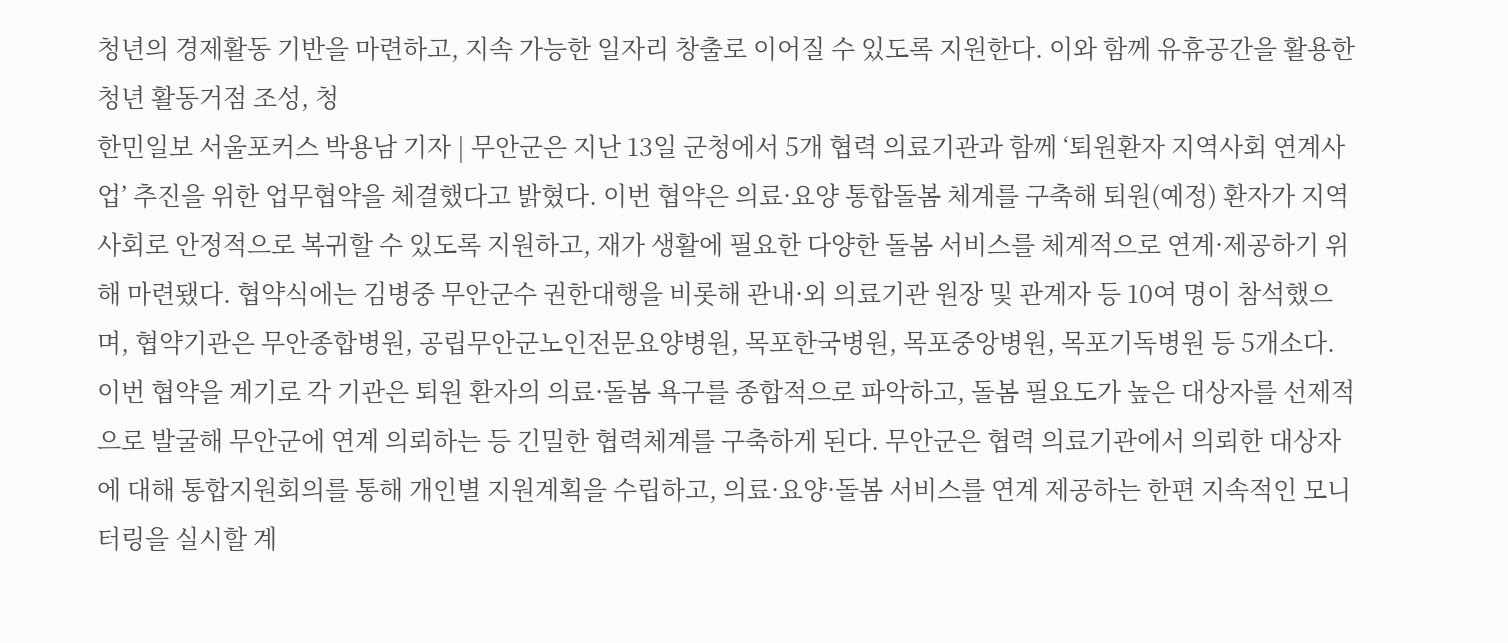청년의 경제활동 기반을 마련하고, 지속 가능한 일자리 창출로 이어질 수 있도록 지원한다. 이와 함께 유휴공간을 활용한 청년 활동거점 조성, 청
한민일보 서울포커스 박용남 기자 | 무안군은 지난 13일 군청에서 5개 협력 의료기관과 함께 ‘퇴원환자 지역사회 연계사업’ 추진을 위한 업무협약을 체결했다고 밝혔다. 이번 협약은 의료·요양 통합돌봄 체계를 구축해 퇴원(예정) 환자가 지역사회로 안정적으로 복귀할 수 있도록 지원하고, 재가 생활에 필요한 다양한 돌봄 서비스를 체계적으로 연계·제공하기 위해 마련됐다. 협약식에는 김병중 무안군수 권한대행을 비롯해 관내·외 의료기관 원장 및 관계자 등 10여 명이 참석했으며, 협약기관은 무안종합병원, 공립무안군노인전문요양병원, 목포한국병원, 목포중앙병원, 목포기독병원 등 5개소다. 이번 협약을 계기로 각 기관은 퇴원 환자의 의료·돌봄 욕구를 종합적으로 파악하고, 돌봄 필요도가 높은 대상자를 선제적으로 발굴해 무안군에 연계 의뢰하는 등 긴밀한 협력체계를 구축하게 된다. 무안군은 협력 의료기관에서 의뢰한 대상자에 대해 통합지원회의를 통해 개인별 지원계획을 수립하고, 의료·요양·돌봄 서비스를 연계 제공하는 한편 지속적인 모니터링을 실시할 계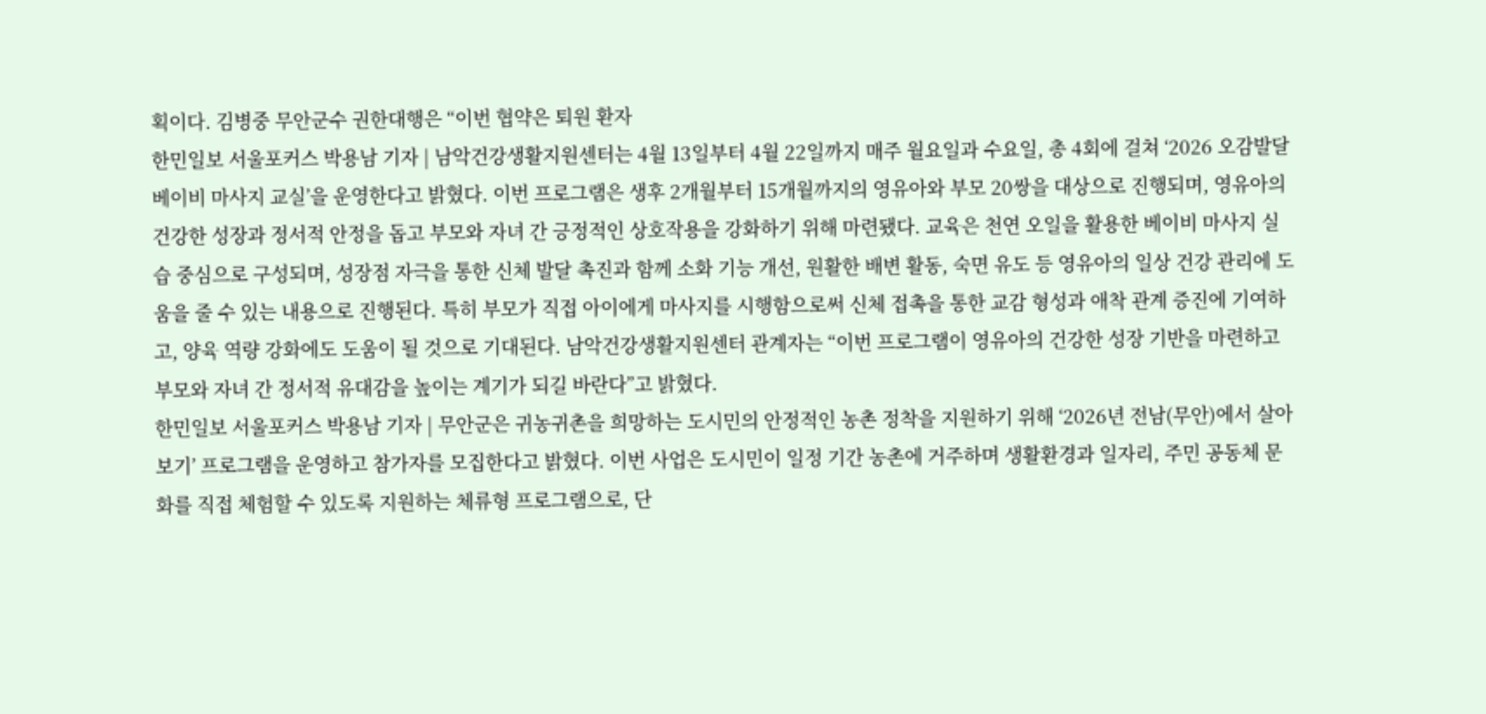획이다. 김병중 무안군수 권한대행은 “이번 협약은 퇴원 환자
한민일보 서울포커스 박용남 기자 | 남악건강생활지원센터는 4월 13일부터 4월 22일까지 매주 월요일과 수요일, 총 4회에 걸쳐 ‘2026 오감발달 베이비 마사지 교실’을 운영한다고 밝혔다. 이번 프로그램은 생후 2개월부터 15개월까지의 영유아와 부모 20쌍을 대상으로 진행되며, 영유아의 건강한 성장과 정서적 안정을 돕고 부모와 자녀 간 긍정적인 상호작용을 강화하기 위해 마련됐다. 교육은 천연 오일을 활용한 베이비 마사지 실습 중심으로 구성되며, 성장점 자극을 통한 신체 발달 촉진과 함께 소화 기능 개선, 원활한 배변 활동, 숙면 유도 등 영유아의 일상 건강 관리에 도움을 줄 수 있는 내용으로 진행된다. 특히 부모가 직접 아이에게 마사지를 시행함으로써 신체 접촉을 통한 교감 형성과 애착 관계 증진에 기여하고, 양육 역량 강화에도 도움이 될 것으로 기대된다. 남악건강생활지원센터 관계자는 “이번 프로그램이 영유아의 건강한 성장 기반을 마련하고 부모와 자녀 간 정서적 유대감을 높이는 계기가 되길 바란다”고 밝혔다.
한민일보 서울포커스 박용남 기자 | 무안군은 귀농귀촌을 희망하는 도시민의 안정적인 농촌 정착을 지원하기 위해 ‘2026년 전남(무안)에서 살아보기’ 프로그램을 운영하고 참가자를 모집한다고 밝혔다. 이번 사업은 도시민이 일정 기간 농촌에 거주하며 생활환경과 일자리, 주민 공동체 문화를 직접 체험할 수 있도록 지원하는 체류형 프로그램으로, 단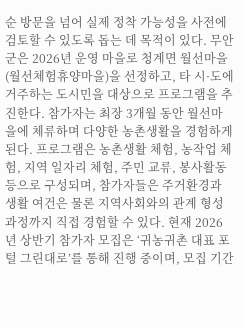순 방문을 넘어 실제 정착 가능성을 사전에 검토할 수 있도록 돕는 데 목적이 있다. 무안군은 2026년 운영 마을로 청계면 월선마을(월선체험휴양마을)을 선정하고, 타 시·도에 거주하는 도시민을 대상으로 프로그램을 추진한다. 참가자는 최장 3개월 동안 월선마을에 체류하며 다양한 농촌생활을 경험하게 된다. 프로그램은 농촌생활 체험, 농작업 체험, 지역 일자리 체험, 주민 교류, 봉사활동 등으로 구성되며, 참가자들은 주거환경과 생활 여건은 물론 지역사회와의 관계 형성 과정까지 직접 경험할 수 있다. 현재 2026년 상반기 참가자 모집은 ‘귀농귀촌 대표 포털 그린대로’를 통해 진행 중이며, 모집 기간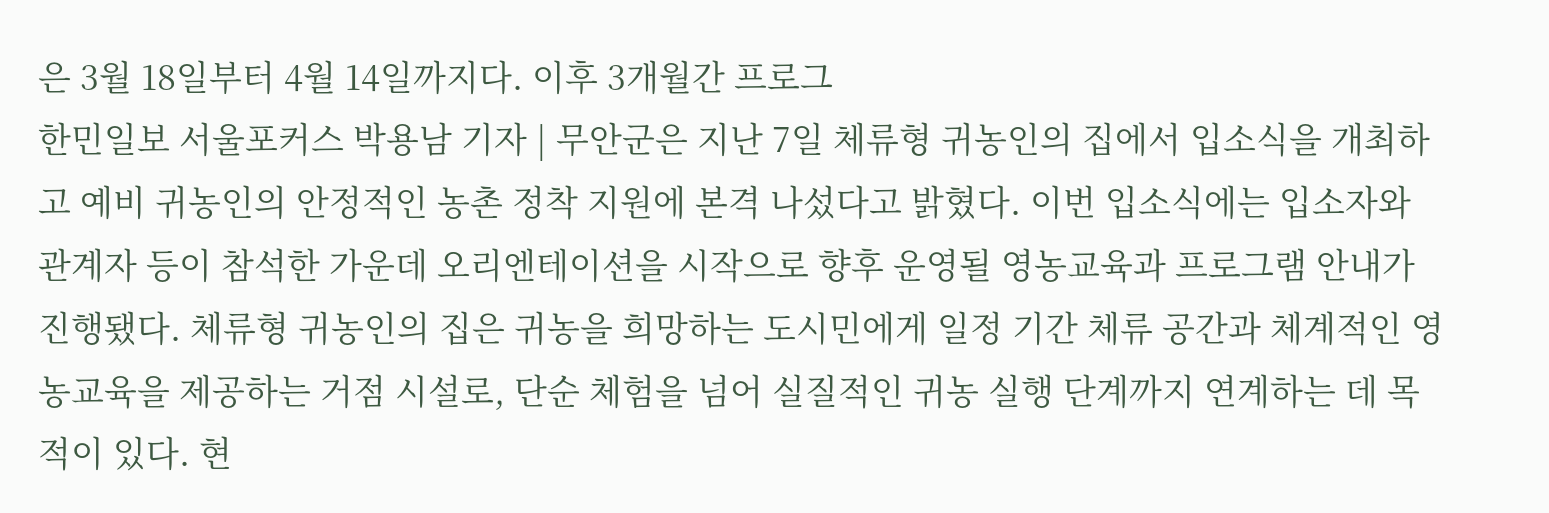은 3월 18일부터 4월 14일까지다. 이후 3개월간 프로그
한민일보 서울포커스 박용남 기자 | 무안군은 지난 7일 체류형 귀농인의 집에서 입소식을 개최하고 예비 귀농인의 안정적인 농촌 정착 지원에 본격 나섰다고 밝혔다. 이번 입소식에는 입소자와 관계자 등이 참석한 가운데 오리엔테이션을 시작으로 향후 운영될 영농교육과 프로그램 안내가 진행됐다. 체류형 귀농인의 집은 귀농을 희망하는 도시민에게 일정 기간 체류 공간과 체계적인 영농교육을 제공하는 거점 시설로, 단순 체험을 넘어 실질적인 귀농 실행 단계까지 연계하는 데 목적이 있다. 현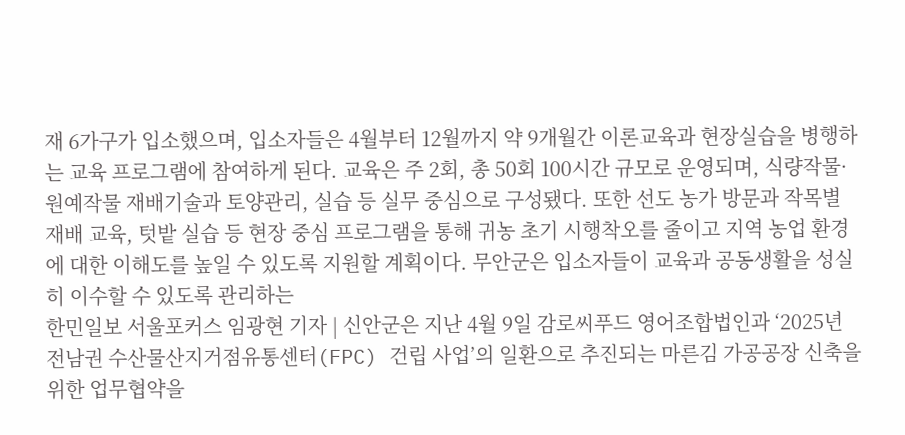재 6가구가 입소했으며, 입소자들은 4월부터 12월까지 약 9개월간 이론교육과 현장실습을 병행하는 교육 프로그램에 참여하게 된다. 교육은 주 2회, 총 50회 100시간 규모로 운영되며, 식량작물·원예작물 재배기술과 토양관리, 실습 등 실무 중심으로 구성됐다. 또한 선도 농가 방문과 작목별 재배 교육, 텃밭 실습 등 현장 중심 프로그램을 통해 귀농 초기 시행착오를 줄이고 지역 농업 환경에 대한 이해도를 높일 수 있도록 지원할 계획이다. 무안군은 입소자들이 교육과 공동생활을 성실히 이수할 수 있도록 관리하는
한민일보 서울포커스 임광현 기자 | 신안군은 지난 4월 9일 감로씨푸드 영어조합법인과 ‘2025년 전남권 수산물산지거점유통센터(FPC) 건립 사업’의 일환으로 추진되는 마른김 가공공장 신축을 위한 업무협약을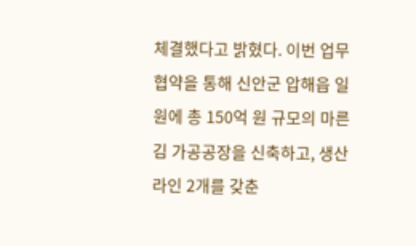체결했다고 밝혔다. 이번 업무협약을 통해 신안군 압해읍 일원에 총 150억 원 규모의 마른김 가공공장을 신축하고, 생산라인 2개를 갖춘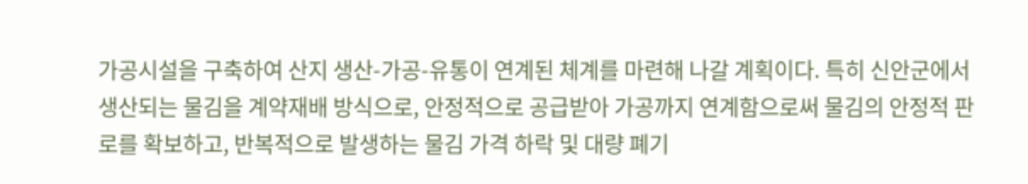가공시설을 구축하여 산지 생산-가공-유통이 연계된 체계를 마련해 나갈 계획이다. 특히 신안군에서 생산되는 물김을 계약재배 방식으로, 안정적으로 공급받아 가공까지 연계함으로써 물김의 안정적 판로를 확보하고, 반복적으로 발생하는 물김 가격 하락 및 대량 폐기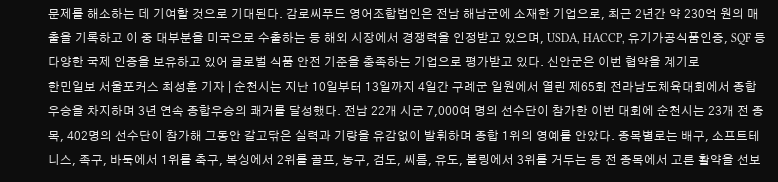문제를 해소하는 데 기여할 것으로 기대된다. 감로씨푸드 영어조합법인은 전남 해남군에 소재한 기업으로, 최근 2년간 약 230억 원의 매출을 기록하고 이 중 대부분을 미국으로 수출하는 등 해외 시장에서 경쟁력을 인정받고 있으며, USDA, HACCP, 유기가공식품인증, SQF 등 다양한 국제 인증을 보유하고 있어 글로벌 식품 안전 기준을 충족하는 기업으로 평가받고 있다. 신안군은 이번 협약을 계기로
한민일보 서울포커스 최성훈 기자 | 순천시는 지난 10일부터 13일까지 4일간 구례군 일원에서 열린 제65회 전라남도체육대회에서 종합우승을 차지하며 3년 연속 종합우승의 쾌거를 달성했다. 전남 22개 시군 7,000여 명의 선수단이 참가한 이번 대회에 순천시는 23개 전 종목, 402명의 선수단이 참가해 그동안 갈고닦은 실력과 기량을 유감없이 발휘하며 종합 1위의 영예를 안았다. 종목별로는 배구, 소프트테니스, 족구, 바둑에서 1위를 축구, 복싱에서 2위를 골프, 농구, 검도, 씨름, 유도, 볼링에서 3위를 거두는 등 전 종목에서 고른 활약을 선보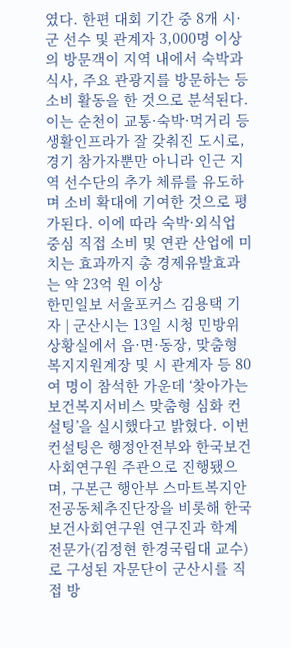였다. 한편 대회 기간 중 8개 시·군 선수 및 관계자 3,000명 이상의 방문객이 지역 내에서 숙박과 식사, 주요 관광지를 방문하는 등 소비 활동을 한 것으로 분석된다. 이는 순천이 교통·숙박·먹거리 등 생활인프라가 잘 갖춰진 도시로, 경기 참가자뿐만 아니라 인근 지역 선수단의 추가 체류를 유도하며 소비 확대에 기여한 것으로 평가된다. 이에 따라 숙박·외식업 중심 직접 소비 및 연관 산업에 미치는 효과까지 총 경제유발효과는 약 23억 원 이상
한민일보 서울포커스 김용택 기자 | 군산시는 13일 시청 민방위상황실에서 읍·면·동장, 맞춤형 복지지원계장 및 시 관계자 등 80여 명이 참석한 가운데 ‘찾아가는 보건복지서비스 맞춤형 심화 컨설팅’을 실시했다고 밝혔다. 이번 컨설팅은 행정안전부와 한국보건사회연구원 주관으로 진행됐으며, 구본근 행안부 스마트복지안전공동체추진단장을 비롯해 한국보건사회연구원 연구진과 학계 전문가(김정현 한경국립대 교수)로 구성된 자문단이 군산시를 직접 방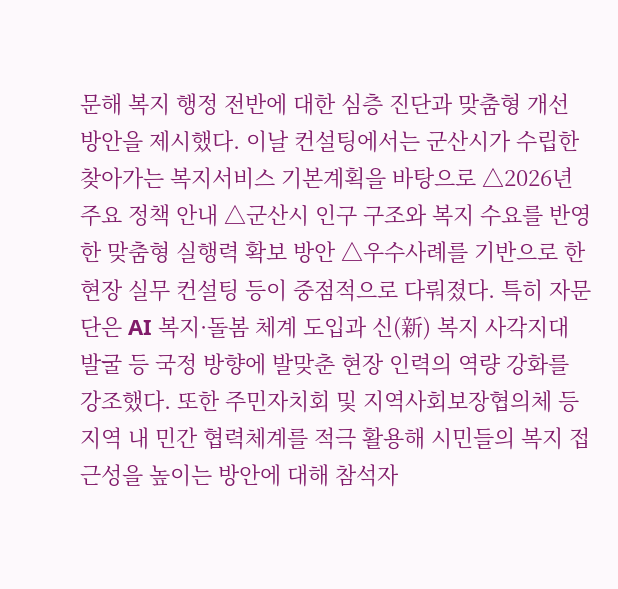문해 복지 행정 전반에 대한 심층 진단과 맞춤형 개선 방안을 제시했다. 이날 컨설팅에서는 군산시가 수립한 찾아가는 복지서비스 기본계획을 바탕으로 △2026년 주요 정책 안내 △군산시 인구 구조와 복지 수요를 반영한 맞춤형 실행력 확보 방안 △우수사례를 기반으로 한 현장 실무 컨설팅 등이 중점적으로 다뤄졌다. 특히 자문단은 AI 복지·돌봄 체계 도입과 신(新) 복지 사각지대 발굴 등 국정 방향에 발맞춘 현장 인력의 역량 강화를 강조했다. 또한 주민자치회 및 지역사회보장협의체 등 지역 내 민간 협력체계를 적극 활용해 시민들의 복지 접근성을 높이는 방안에 대해 참석자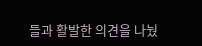들과 활발한 의견을 나눴